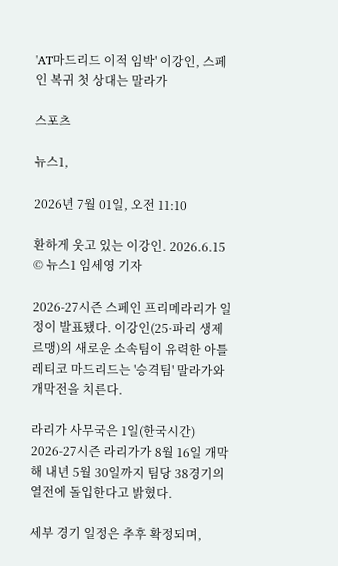'AT마드리드 이적 임박' 이강인, 스페인 복귀 첫 상대는 말라가

스포츠

뉴스1,

2026년 7월 01일, 오전 11:10

환하게 웃고 있는 이강인. 2026.6.15 © 뉴스1 임세영 기자

2026-27시즌 스페인 프리메라리가 일정이 발표됐다. 이강인(25·파리 생제르맹)의 새로운 소속팀이 유력한 아틀레티코 마드리드는 '승격팀' 말라가와 개막전을 치른다.

라리가 사무국은 1일(한국시간) 2026-27시즌 라리가가 8월 16일 개막해 내년 5월 30일까지 팀당 38경기의 열전에 돌입한다고 밝혔다.

세부 경기 일정은 추후 확정되며,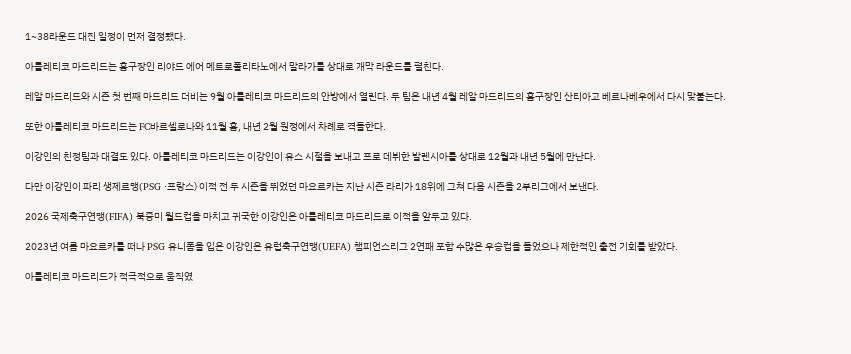1~38라운드 대진 일정이 먼저 결정됐다.

아틀레티코 마드리드는 홈구장인 리야드 에어 메트로폴리타노에서 말라가를 상대로 개막 라운드를 펼친다.

레알 마드리드와 시즌 첫 번째 마드리드 더비는 9월 아틀레티코 마드리드의 안방에서 열린다. 두 팀은 내년 4월 레알 마드리드의 홈구장인 산티아고 베르나베우에서 다시 맞붙는다.

또한 아틀레티코 마드리드는 FC바르셀로나와 11월 홈, 내년 2월 원정에서 차례로 격돌한다.

이강인의 친정팀과 대결도 있다. 아틀레티코 마드리드는 이강인이 유스 시절을 보내고 프로 데뷔한 발렌시아를 상대로 12월과 내년 5월에 만난다.

다만 이강인이 파리 생제르맹(PSG ·프랑스) 이적 전 두 시즌을 뛰었던 마요르카는 지난 시즌 라리가 18위에 그쳐 다음 시즌을 2부리그에서 보낸다.

2026 국제축구연맹(FIFA) 북중미 월드컵을 마치고 귀국한 이강인은 아틀레티코 마드리드로 이적을 앞두고 있다.

2023년 여름 마요르카를 떠나 PSG 유니폼을 입은 이강인은 유럽축구연맹(UEFA) 챔피언스리그 2연패 포함 수많은 우승컵을 들었으나 제한적인 출전 기회를 받았다.

아틀레티코 마드리드가 적극적으로 움직였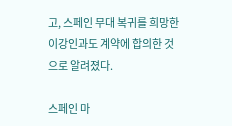고, 스페인 무대 복귀를 희망한 이강인과도 계약에 합의한 것으로 알려졌다.

스페인 마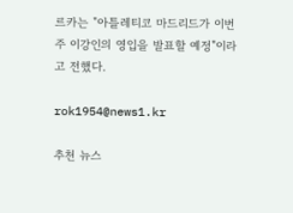르카는 "아틀레티코 마드리드가 이번 주 이강인의 영입을 발표할 예정"이라고 전했다.

rok1954@news1.kr

추천 뉴스